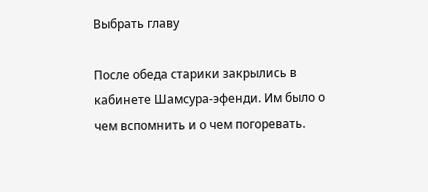Выбрать главу

После обеда старики закрылись в кабинете Шамсура-эфенди. Им было о чем вспомнить и о чем погоревать.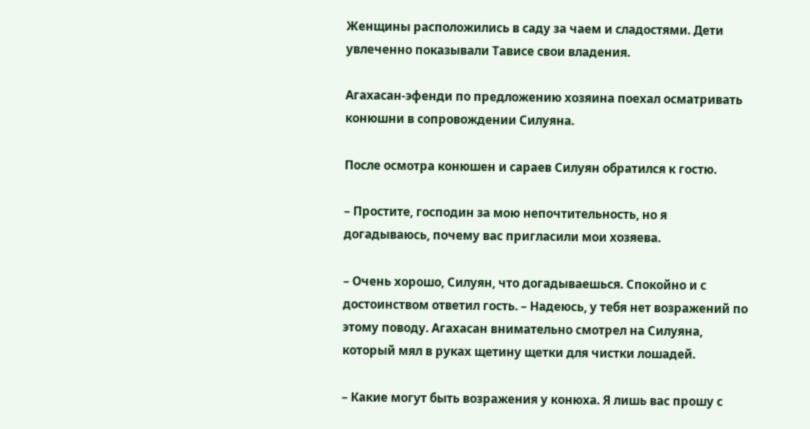Женщины расположились в саду за чаем и сладостями. Дети увлеченно показывали Тависе свои владения.

Агахасан-эфенди по предложению хозяина поехал осматривать конюшни в сопровождении Силуяна.

После осмотра конюшен и сараев Силуян обратился к гостю.

– Простите, господин за мою непочтительность, но я догадываюсь, почему вас пригласили мои хозяева.

– Очень хорошо, Силуян, что догадываешься. Спокойно и с достоинством ответил гость. – Надеюсь, у тебя нет возражений по этому поводу. Агахасан внимательно смотрел на Силуяна, который мял в руках щетину щетки для чистки лошадей.

– Какие могут быть возражения у конюха. Я лишь вас прошу с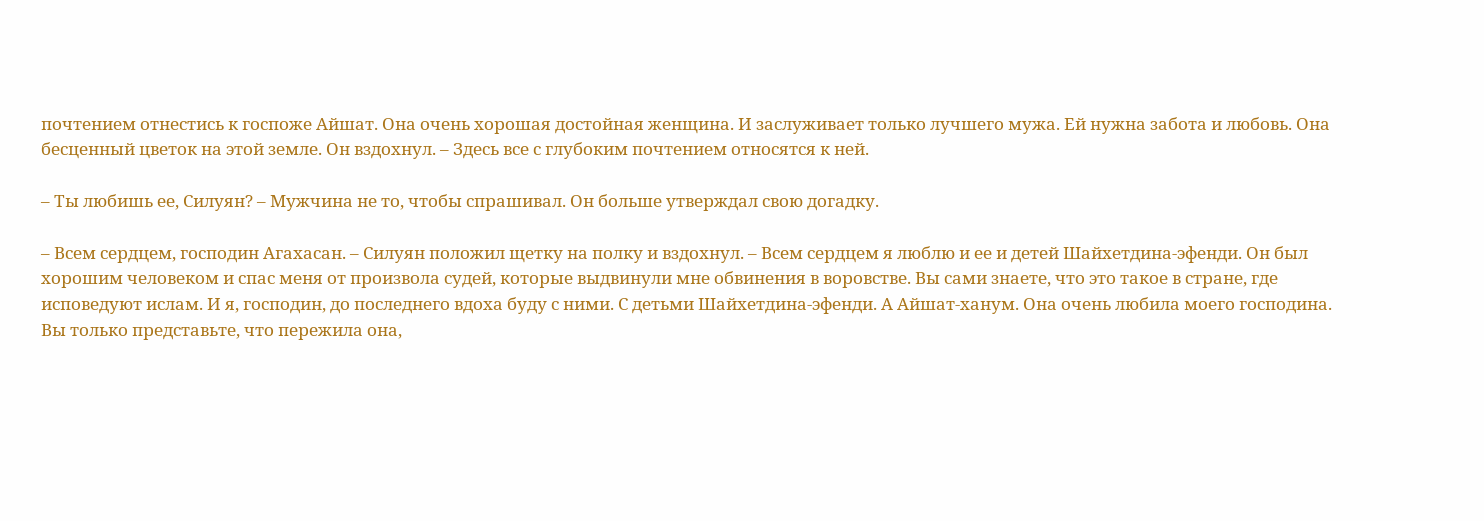почтением отнестись к госпоже Айшат. Она очень хорошая достойная женщина. И заслуживает только лучшего мужа. Ей нужна забота и любовь. Она бесценный цветок на этой земле. Он вздохнул. – Здесь все с глубоким почтением относятся к ней.

– Ты любишь ее, Силуян? – Мужчина не то, чтобы спрашивал. Он больше утверждал свою догадку.

– Всем сердцем, господин Агахасан. – Силуян положил щетку на полку и вздохнул. – Всем сердцем я люблю и ее и детей Шайхетдина-эфенди. Он был хорошим человеком и спас меня от произвола судей, которые выдвинули мне обвинения в воровстве. Вы сами знаете, что это такое в стране, где исповедуют ислам. И я, господин, до последнего вдоха буду с ними. С детьми Шайхетдина-эфенди. А Айшат-ханум. Она очень любила моего господина. Вы только представьте, что пережила она,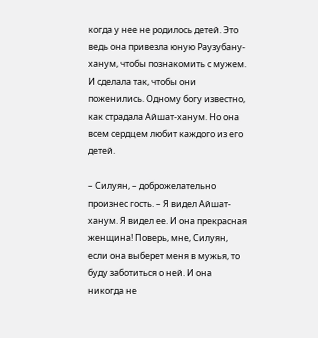когда у нее не родилось детей. Это ведь она привезла юную Раузубану-ханум, чтобы познакомить с мужем. И сделала так, чтобы они поженились. Одному богу известно, как страдала Айшат-ханум. Но она всем сердцем любит каждого из его детей.

– Силуян, – доброжелательно произнес гость. – Я видел Айшат-ханум. Я видел ее. И она прекрасная женщина! Поверь, мне, Силуян, если она выберет меня в мужья, то буду заботиться о ней. И она никогда не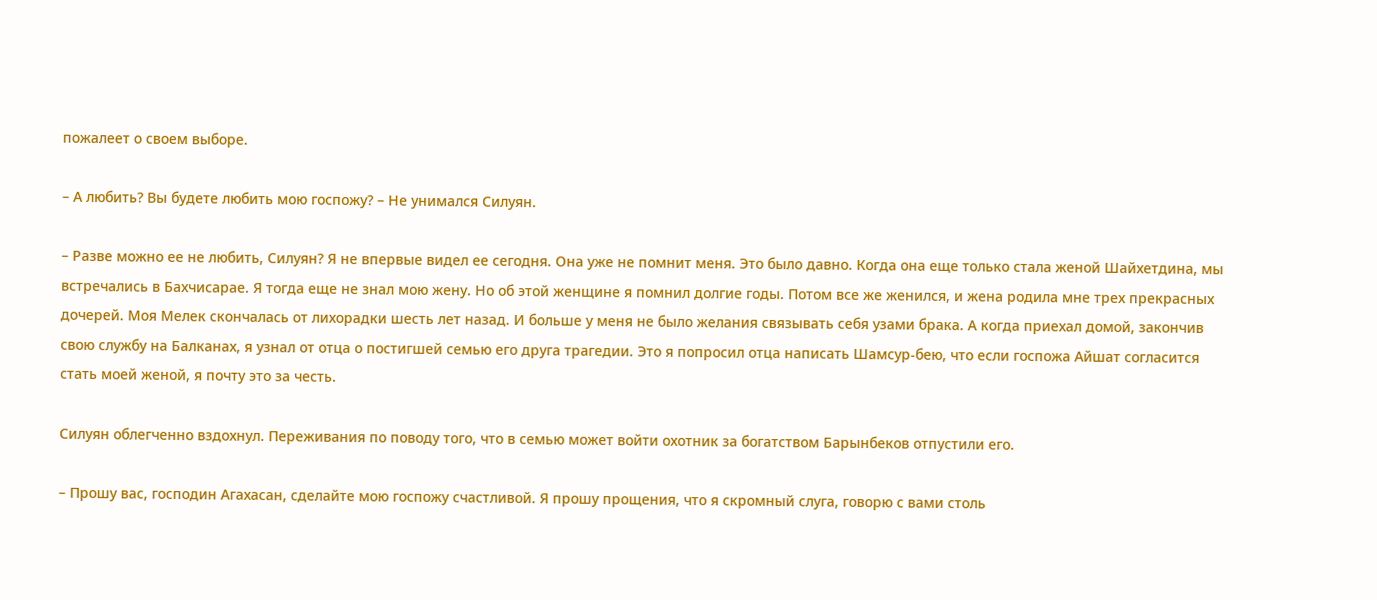пожалеет о своем выборе.

– А любить? Вы будете любить мою госпожу? – Не унимался Силуян.

– Разве можно ее не любить, Силуян? Я не впервые видел ее сегодня. Она уже не помнит меня. Это было давно. Когда она еще только стала женой Шайхетдина, мы встречались в Бахчисарае. Я тогда еще не знал мою жену. Но об этой женщине я помнил долгие годы. Потом все же женился, и жена родила мне трех прекрасных дочерей. Моя Мелек скончалась от лихорадки шесть лет назад. И больше у меня не было желания связывать себя узами брака. А когда приехал домой, закончив свою службу на Балканах, я узнал от отца о постигшей семью его друга трагедии. Это я попросил отца написать Шамсур-бею, что если госпожа Айшат согласится стать моей женой, я почту это за честь.

Силуян облегченно вздохнул. Переживания по поводу того, что в семью может войти охотник за богатством Барынбеков отпустили его.

– Прошу вас, господин Агахасан, сделайте мою госпожу счастливой. Я прошу прощения, что я скромный слуга, говорю с вами столь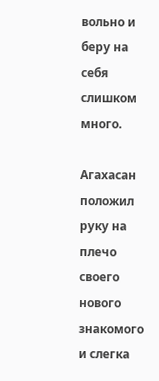вольно и беру на себя слишком много.

Агахасан положил руку на плечо своего нового знакомого и слегка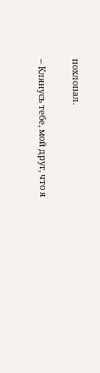похлопал.

– Клянусь тебе, мой друг, что я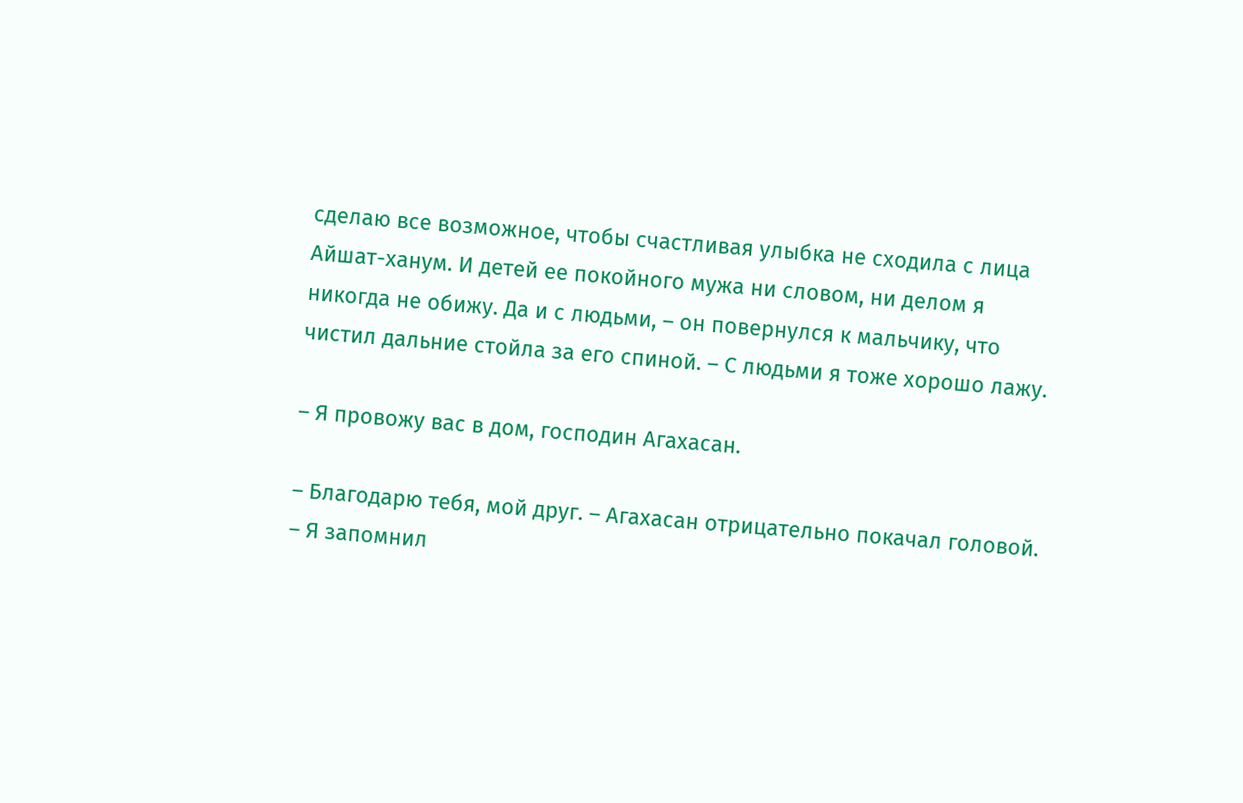сделаю все возможное, чтобы счастливая улыбка не сходила с лица Айшат-ханум. И детей ее покойного мужа ни словом, ни делом я никогда не обижу. Да и с людьми, – он повернулся к мальчику, что чистил дальние стойла за его спиной. – С людьми я тоже хорошо лажу.

– Я провожу вас в дом, господин Агахасан.

– Благодарю тебя, мой друг. – Агахасан отрицательно покачал головой. – Я запомнил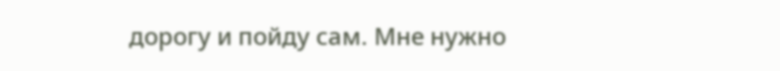дорогу и пойду сам. Мне нужно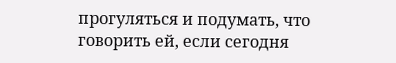прогуляться и подумать, что говорить ей, если сегодня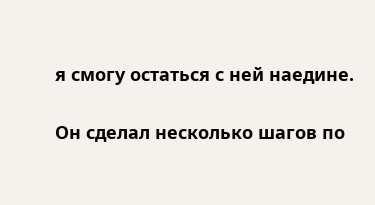я смогу остаться с ней наедине.

Он сделал несколько шагов по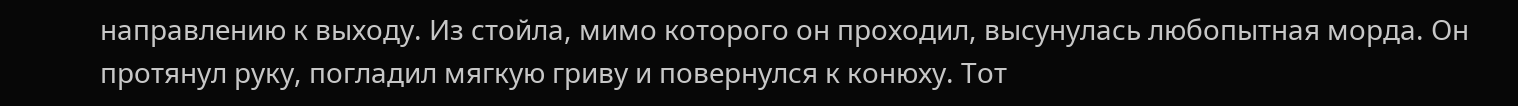направлению к выходу. Из стойла, мимо которого он проходил, высунулась любопытная морда. Он протянул руку, погладил мягкую гриву и повернулся к конюху. Тот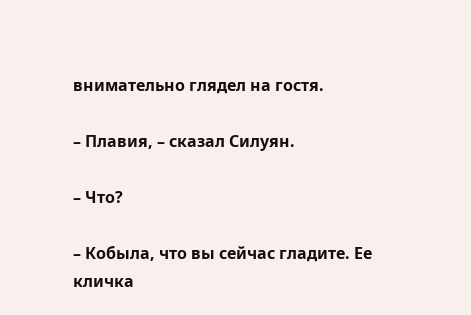внимательно глядел на гостя.

– Плавия, – сказал Силуян.

– Что?

– Кобыла, что вы сейчас гладите. Ее кличка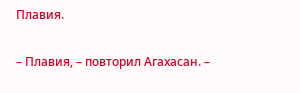Плавия.

– Плавия, – повторил Агахасан. –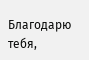Благодарю тебя,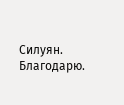Силуян. Благодарю.